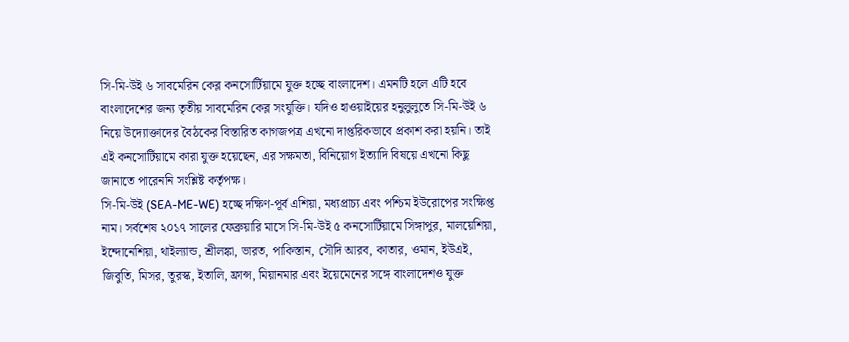সি-মি-উই ৬ সাবমেরিন কেব্ল কনসোর্টিয়ামে যুক্ত হচ্ছে বাংলাদেশ। এমনটি হলে এটি হবে বাংলাদেশের জন্য তৃতীয় সাবমেরিন কেব্ল সংযুক্তি। যদিও হাওয়াইয়ের হনুলুলুতে সি-মি-উই ৬ নিয়ে উদ্যোক্তাদের বৈঠকের বিস্তারিত কাগজপত্র এখনো দাপ্তরিকভাবে প্রকাশ করা হয়নি। তাই এই কনসোর্টিয়ামে কারা যুক্ত হয়েছেন, এর সক্ষমতা, বিনিয়োগ ইত্যাদি বিষয়ে এখনো কিছু জানাতে পারেননি সংশ্লিষ্ট কর্তৃপক্ষ।
সি-মি-উই (SEA-ME-WE) হচ্ছে দক্ষিণ-পূর্ব এশিয়া, মধ্যপ্রাচ্য এবং পশ্চিম ইউরোপের সংক্ষিপ্ত নাম। সর্বশেষ ২০১৭ সালের ফেব্রুয়ারি মাসে সি-মি-উই ৫ কনসোর্টিয়ামে সিঙ্গাপুর, মালয়েশিয়া, ইন্দোনেশিয়া, থাইল্যান্ড, শ্রীলঙ্কা, ভারত, পাকিস্তান, সৌদি আরব, কাতার, ওমান, ইউএই, জিবুতি, মিসর, তুরস্ক, ইতালি, ফ্রান্স, মিয়ানমার এবং ইয়েমেনের সঙ্গে বাংলাদেশও যুক্ত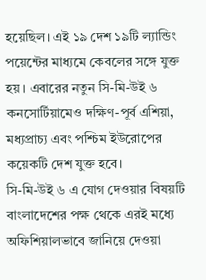হয়েছিল। এই ১৯ দেশ ১৯টি ল্যান্ডিং পয়েন্টের মাধ্যমে কেবলের সঙ্গে যুক্ত হয়। এবারের নতুন সি-মি-উই ৬ কনসোর্টিয়ামেও দক্ষিণ-পূর্ব এশিয়া, মধ্যপ্রাচ্য এবং পশ্চিম ইউরোপের কয়েকটি দেশ যুক্ত হবে।
সি-মি-উই ৬ এ যোগ দেওয়ার বিষয়টি বাংলাদেশের পক্ষ থেকে এরই মধ্যে অফিশিয়ালভাবে জানিয়ে দেওয়া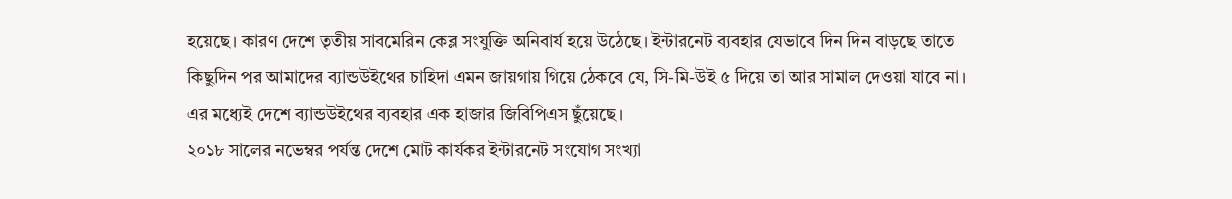হয়েছে। কারণ দেশে তৃতীয় সাবমেরিন কেব্ল সংযুক্তি অনিবার্য হয়ে উঠেছে। ইন্টারনেট ব্যবহার যেভাবে দিন দিন বাড়ছে তাতে কিছুদিন পর আমাদের ব্যান্ডউইথের চাহিদা এমন জায়গায় গিয়ে ঠেকবে যে, সি-মি-উই ৫ দিয়ে তা আর সামাল দেওয়া যাবে না। এর মধ্যেই দেশে ব্যান্ডউইথের ব্যবহার এক হাজার জিবিপিএস ছুঁয়েছে।
২০১৮ সালের নভেম্বর পর্যন্ত দেশে মোট কার্যকর ইন্টারনেট সংযোগ সংখ্যা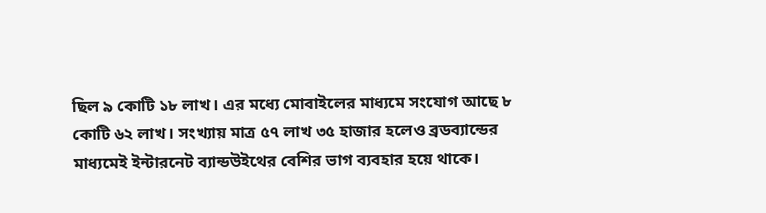ছিল ৯ কোটি ১৮ লাখ। এর মধ্যে মোবাইলের মাধ্যমে সংযোগ আছে ৮ কোটি ৬২ লাখ। সংখ্যায় মাত্র ৫৭ লাখ ৩৫ হাজার হলেও ব্রডব্যান্ডের মাধ্যমেই ইন্টারনেট ব্যান্ডউইথের বেশির ভাগ ব্যবহার হয়ে থাকে।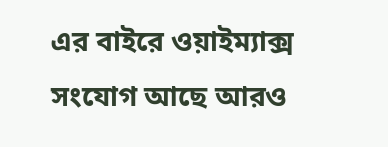এর বাইরে ওয়াইম্যাক্স সংযোগ আছে আরও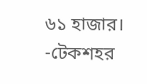৬১ হাজার।
-টেকশহর